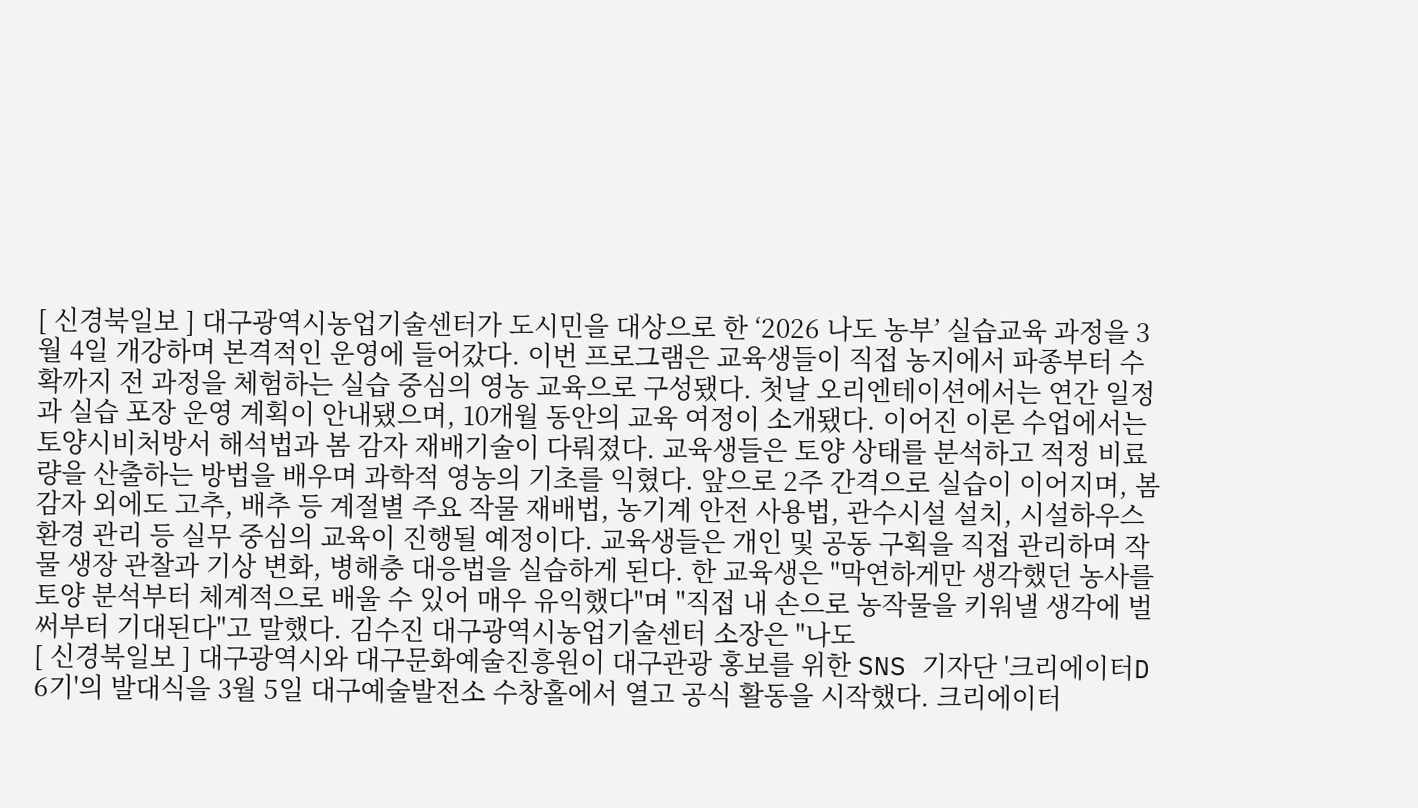[ 신경북일보 ] 대구광역시농업기술센터가 도시민을 대상으로 한 ‘2026 나도 농부’ 실습교육 과정을 3월 4일 개강하며 본격적인 운영에 들어갔다. 이번 프로그램은 교육생들이 직접 농지에서 파종부터 수확까지 전 과정을 체험하는 실습 중심의 영농 교육으로 구성됐다. 첫날 오리엔테이션에서는 연간 일정과 실습 포장 운영 계획이 안내됐으며, 10개월 동안의 교육 여정이 소개됐다. 이어진 이론 수업에서는 토양시비처방서 해석법과 봄 감자 재배기술이 다뤄졌다. 교육생들은 토양 상태를 분석하고 적정 비료량을 산출하는 방법을 배우며 과학적 영농의 기초를 익혔다. 앞으로 2주 간격으로 실습이 이어지며, 봄 감자 외에도 고추, 배추 등 계절별 주요 작물 재배법, 농기계 안전 사용법, 관수시설 설치, 시설하우스 환경 관리 등 실무 중심의 교육이 진행될 예정이다. 교육생들은 개인 및 공동 구획을 직접 관리하며 작물 생장 관찰과 기상 변화, 병해충 대응법을 실습하게 된다. 한 교육생은 "막연하게만 생각했던 농사를 토양 분석부터 체계적으로 배울 수 있어 매우 유익했다"며 "직접 내 손으로 농작물을 키워낼 생각에 벌써부터 기대된다"고 말했다. 김수진 대구광역시농업기술센터 소장은 "나도
[ 신경북일보 ] 대구광역시와 대구문화예술진흥원이 대구관광 홍보를 위한 SNS 기자단 '크리에이터D 6기'의 발대식을 3월 5일 대구예술발전소 수창홀에서 열고 공식 활동을 시작했다. 크리에이터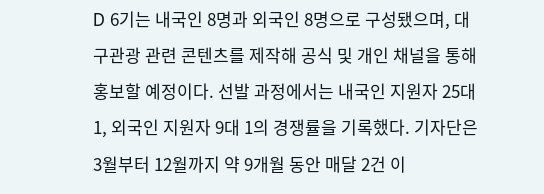D 6기는 내국인 8명과 외국인 8명으로 구성됐으며, 대구관광 관련 콘텐츠를 제작해 공식 및 개인 채널을 통해 홍보할 예정이다. 선발 과정에서는 내국인 지원자 25대 1, 외국인 지원자 9대 1의 경쟁률을 기록했다. 기자단은 3월부터 12월까지 약 9개월 동안 매달 2건 이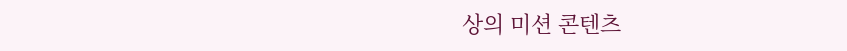상의 미션 콘텐츠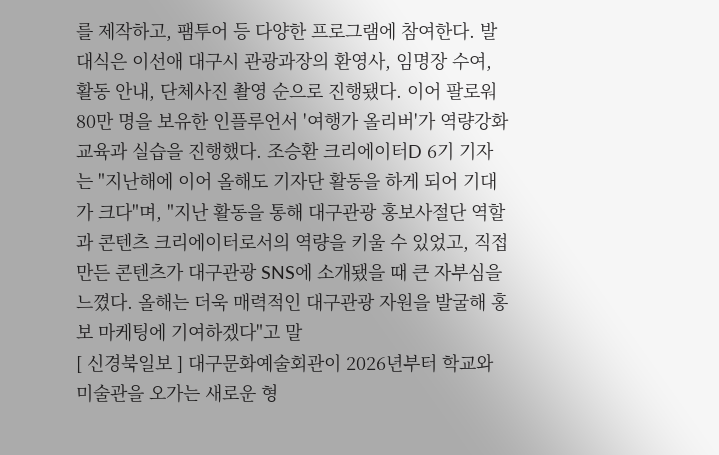를 제작하고, 팸투어 등 다양한 프로그램에 참여한다. 발대식은 이선애 대구시 관광과장의 환영사, 임명장 수여, 활동 안내, 단체사진 촬영 순으로 진행됐다. 이어 팔로워 80만 명을 보유한 인플루언서 '여행가 올리버'가 역량강화 교육과 실습을 진행했다. 조승환 크리에이터D 6기 기자는 "지난해에 이어 올해도 기자단 활동을 하게 되어 기대가 크다"며, "지난 활동을 통해 대구관광 홍보사절단 역할과 콘텐츠 크리에이터로서의 역량을 키울 수 있었고, 직접 만든 콘텐츠가 대구관광 SNS에 소개됐을 때 큰 자부심을 느꼈다. 올해는 더욱 매력적인 대구관광 자원을 발굴해 홍보 마케팅에 기여하겠다"고 말
[ 신경북일보 ] 대구문화예술회관이 2026년부터 학교와 미술관을 오가는 새로운 형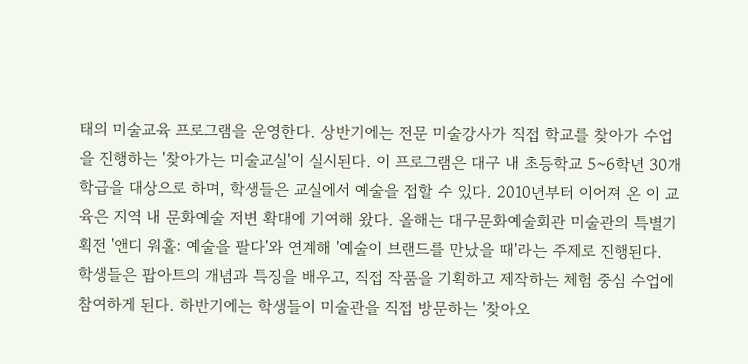태의 미술교육 프로그램을 운영한다. 상반기에는 전문 미술강사가 직접 학교를 찾아가 수업을 진행하는 '찾아가는 미술교실'이 실시된다. 이 프로그램은 대구 내 초등학교 5~6학년 30개 학급을 대상으로 하며, 학생들은 교실에서 예술을 접할 수 있다. 2010년부터 이어져 온 이 교육은 지역 내 문화예술 저변 확대에 기여해 왔다. 올해는 대구문화예술회관 미술관의 특별기획전 '앤디 워홀: 예술을 팔다'와 연계해 '예술이 브랜드를 만났을 때'라는 주제로 진행된다. 학생들은 팝아트의 개념과 특징을 배우고, 직접 작품을 기획하고 제작하는 체험 중심 수업에 참여하게 된다. 하반기에는 학생들이 미술관을 직접 방문하는 '찾아오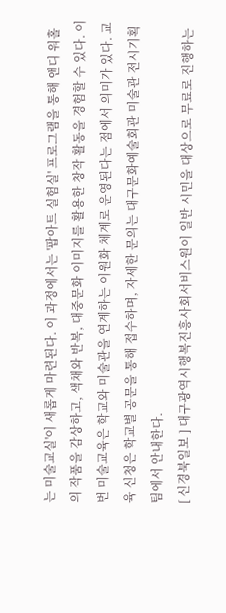는 미술교실'이 새롭게 마련된다. 이 과정에서는 '팝아트 실험실' 프로그램을 통해 앤디 워홀의 작품을 감상하고, 색채와 반복, 대중문화 이미지를 활용한 창작 활동을 경험할 수 있다. 이번 미술교육은 학교와 미술관을 연계하는 이원화 체계로 운영된다는 점에서 의미가 있다. 교육 신청은 학교별 공문을 통해 접수하며, 자세한 문의는 대구문화예술회관 미술관 전시기획팀에서 안내한다.
[ 신경북일보 ] 대구광역시행복진흥사회서비스원이 일반 시민을 대상으로 무료로 진행하는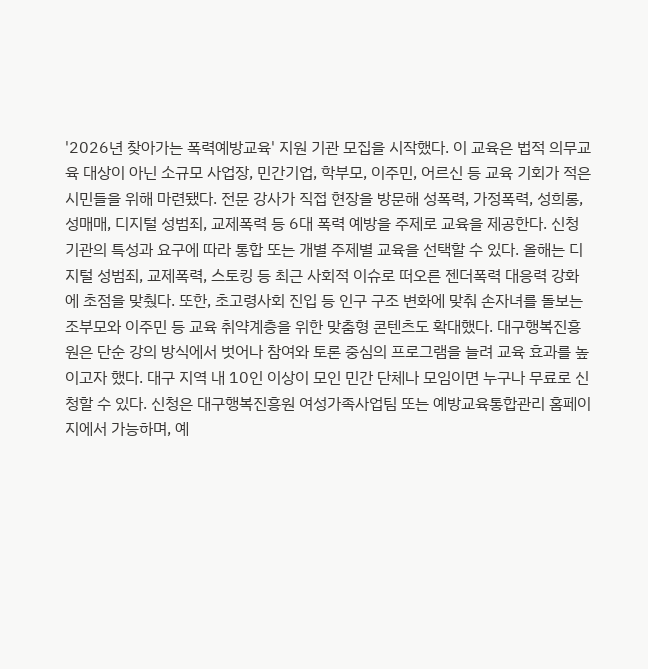'2026년 찾아가는 폭력예방교육' 지원 기관 모집을 시작했다. 이 교육은 법적 의무교육 대상이 아닌 소규모 사업장, 민간기업, 학부모, 이주민, 어르신 등 교육 기회가 적은 시민들을 위해 마련됐다. 전문 강사가 직접 현장을 방문해 성폭력, 가정폭력, 성희롱, 성매매, 디지털 성범죄, 교제폭력 등 6대 폭력 예방을 주제로 교육을 제공한다. 신청 기관의 특성과 요구에 따라 통합 또는 개별 주제별 교육을 선택할 수 있다. 올해는 디지털 성범죄, 교제폭력, 스토킹 등 최근 사회적 이슈로 떠오른 젠더폭력 대응력 강화에 초점을 맞췄다. 또한, 초고령사회 진입 등 인구 구조 변화에 맞춰 손자녀를 돌보는 조부모와 이주민 등 교육 취약계층을 위한 맞춤형 콘텐츠도 확대했다. 대구행복진흥원은 단순 강의 방식에서 벗어나 참여와 토론 중심의 프로그램을 늘려 교육 효과를 높이고자 했다. 대구 지역 내 10인 이상이 모인 민간 단체나 모임이면 누구나 무료로 신청할 수 있다. 신청은 대구행복진흥원 여성가족사업팀 또는 예방교육통합관리 홈페이지에서 가능하며, 예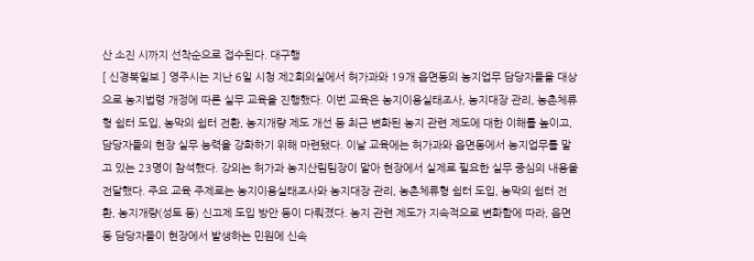산 소진 시까지 선착순으로 접수된다. 대구행
[ 신경북일보 ] 영주시는 지난 6일 시청 제2회의실에서 허가과와 19개 읍면동의 농지업무 담당자들을 대상으로 농지법령 개정에 따른 실무 교육을 진행했다. 이번 교육은 농지이용실태조사, 농지대장 관리, 농촌체류형 쉼터 도입, 농막의 쉼터 전환, 농지개량 제도 개선 등 최근 변화된 농지 관련 제도에 대한 이해를 높이고, 담당자들의 현장 실무 능력을 강화하기 위해 마련됐다. 이날 교육에는 허가과와 읍면동에서 농지업무를 맡고 있는 23명이 참석했다. 강의는 허가과 농지산림팀장이 맡아 현장에서 실제로 필요한 실무 중심의 내용을 전달했다. 주요 교육 주제로는 농지이용실태조사와 농지대장 관리, 농촌체류형 쉼터 도입, 농막의 쉼터 전환, 농지개량(성토 등) 신고제 도입 방안 등이 다뤄졌다. 농지 관련 제도가 지속적으로 변화함에 따라, 읍면동 담당자들이 현장에서 발생하는 민원에 신속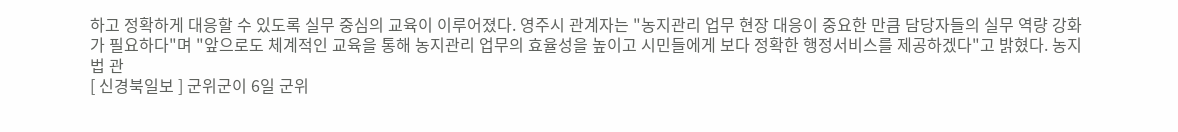하고 정확하게 대응할 수 있도록 실무 중심의 교육이 이루어졌다. 영주시 관계자는 "농지관리 업무 현장 대응이 중요한 만큼 담당자들의 실무 역량 강화가 필요하다"며 "앞으로도 체계적인 교육을 통해 농지관리 업무의 효율성을 높이고 시민들에게 보다 정확한 행정서비스를 제공하겠다"고 밝혔다. 농지법 관
[ 신경북일보 ] 군위군이 6일 군위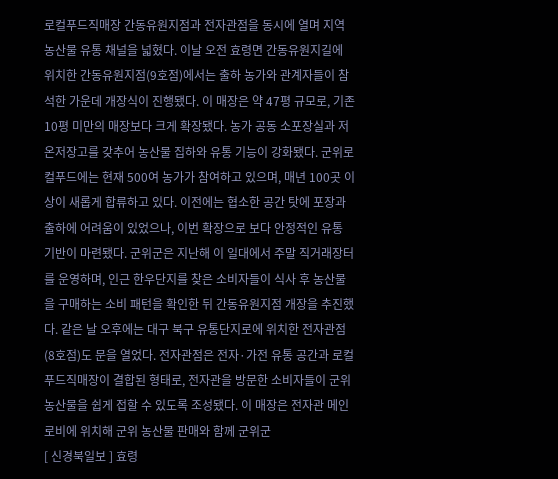로컬푸드직매장 간동유원지점과 전자관점을 동시에 열며 지역 농산물 유통 채널을 넓혔다. 이날 오전 효령면 간동유원지길에 위치한 간동유원지점(9호점)에서는 출하 농가와 관계자들이 참석한 가운데 개장식이 진행됐다. 이 매장은 약 47평 규모로, 기존 10평 미만의 매장보다 크게 확장됐다. 농가 공동 소포장실과 저온저장고를 갖추어 농산물 집하와 유통 기능이 강화됐다. 군위로컬푸드에는 현재 500여 농가가 참여하고 있으며, 매년 100곳 이상이 새롭게 합류하고 있다. 이전에는 협소한 공간 탓에 포장과 출하에 어려움이 있었으나, 이번 확장으로 보다 안정적인 유통 기반이 마련됐다. 군위군은 지난해 이 일대에서 주말 직거래장터를 운영하며, 인근 한우단지를 찾은 소비자들이 식사 후 농산물을 구매하는 소비 패턴을 확인한 뒤 간동유원지점 개장을 추진했다. 같은 날 오후에는 대구 북구 유통단지로에 위치한 전자관점(8호점)도 문을 열었다. 전자관점은 전자·가전 유통 공간과 로컬푸드직매장이 결합된 형태로, 전자관을 방문한 소비자들이 군위 농산물을 쉽게 접할 수 있도록 조성됐다. 이 매장은 전자관 메인 로비에 위치해 군위 농산물 판매와 함께 군위군
[ 신경북일보 ] 효령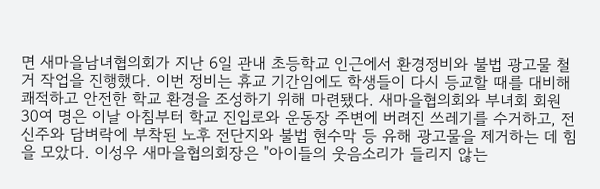면 새마을남녀협의회가 지난 6일 관내 초등학교 인근에서 환경정비와 불법 광고물 철거 작업을 진행했다. 이번 정비는 휴교 기간임에도 학생들이 다시 등교할 때를 대비해 쾌적하고 안전한 학교 환경을 조성하기 위해 마련됐다. 새마을협의회와 부녀회 회원 30여 명은 이날 아침부터 학교 진입로와 운동장 주변에 버려진 쓰레기를 수거하고, 전신주와 담벼락에 부착된 노후 전단지와 불법 현수막 등 유해 광고물을 제거하는 데 힘을 모았다. 이성우 새마을협의회장은 "아이들의 웃음소리가 들리지 않는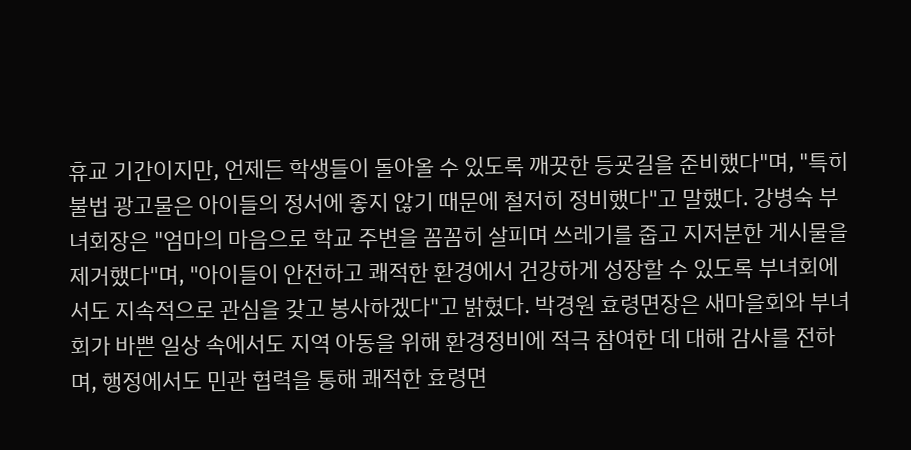휴교 기간이지만, 언제든 학생들이 돌아올 수 있도록 깨끗한 등굣길을 준비했다"며, "특히 불법 광고물은 아이들의 정서에 좋지 않기 때문에 철저히 정비했다"고 말했다. 강병숙 부녀회장은 "엄마의 마음으로 학교 주변을 꼼꼼히 살피며 쓰레기를 줍고 지저분한 게시물을 제거했다"며, "아이들이 안전하고 쾌적한 환경에서 건강하게 성장할 수 있도록 부녀회에서도 지속적으로 관심을 갖고 봉사하겠다"고 밝혔다. 박경원 효령면장은 새마을회와 부녀회가 바쁜 일상 속에서도 지역 아동을 위해 환경정비에 적극 참여한 데 대해 감사를 전하며, 행정에서도 민관 협력을 통해 쾌적한 효령면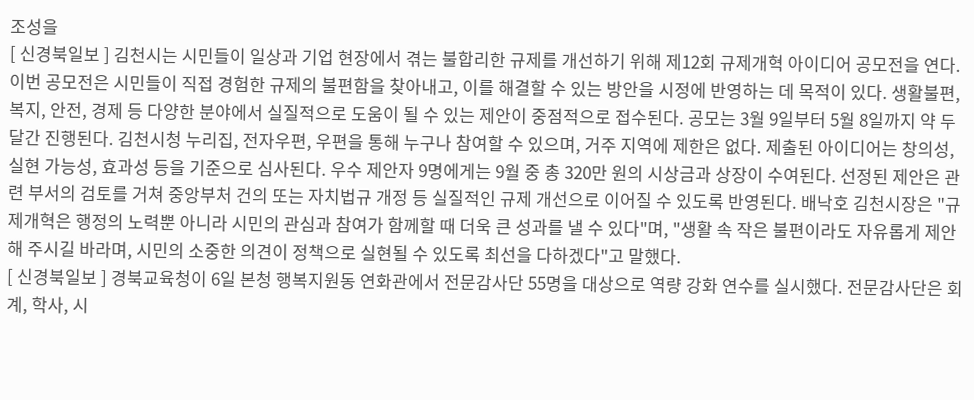조성을
[ 신경북일보 ] 김천시는 시민들이 일상과 기업 현장에서 겪는 불합리한 규제를 개선하기 위해 제12회 규제개혁 아이디어 공모전을 연다. 이번 공모전은 시민들이 직접 경험한 규제의 불편함을 찾아내고, 이를 해결할 수 있는 방안을 시정에 반영하는 데 목적이 있다. 생활불편, 복지, 안전, 경제 등 다양한 분야에서 실질적으로 도움이 될 수 있는 제안이 중점적으로 접수된다. 공모는 3월 9일부터 5월 8일까지 약 두 달간 진행된다. 김천시청 누리집, 전자우편, 우편을 통해 누구나 참여할 수 있으며, 거주 지역에 제한은 없다. 제출된 아이디어는 창의성, 실현 가능성, 효과성 등을 기준으로 심사된다. 우수 제안자 9명에게는 9월 중 총 320만 원의 시상금과 상장이 수여된다. 선정된 제안은 관련 부서의 검토를 거쳐 중앙부처 건의 또는 자치법규 개정 등 실질적인 규제 개선으로 이어질 수 있도록 반영된다. 배낙호 김천시장은 "규제개혁은 행정의 노력뿐 아니라 시민의 관심과 참여가 함께할 때 더욱 큰 성과를 낼 수 있다"며, "생활 속 작은 불편이라도 자유롭게 제안해 주시길 바라며, 시민의 소중한 의견이 정책으로 실현될 수 있도록 최선을 다하겠다"고 말했다.
[ 신경북일보 ] 경북교육청이 6일 본청 행복지원동 연화관에서 전문감사단 55명을 대상으로 역량 강화 연수를 실시했다. 전문감사단은 회계, 학사, 시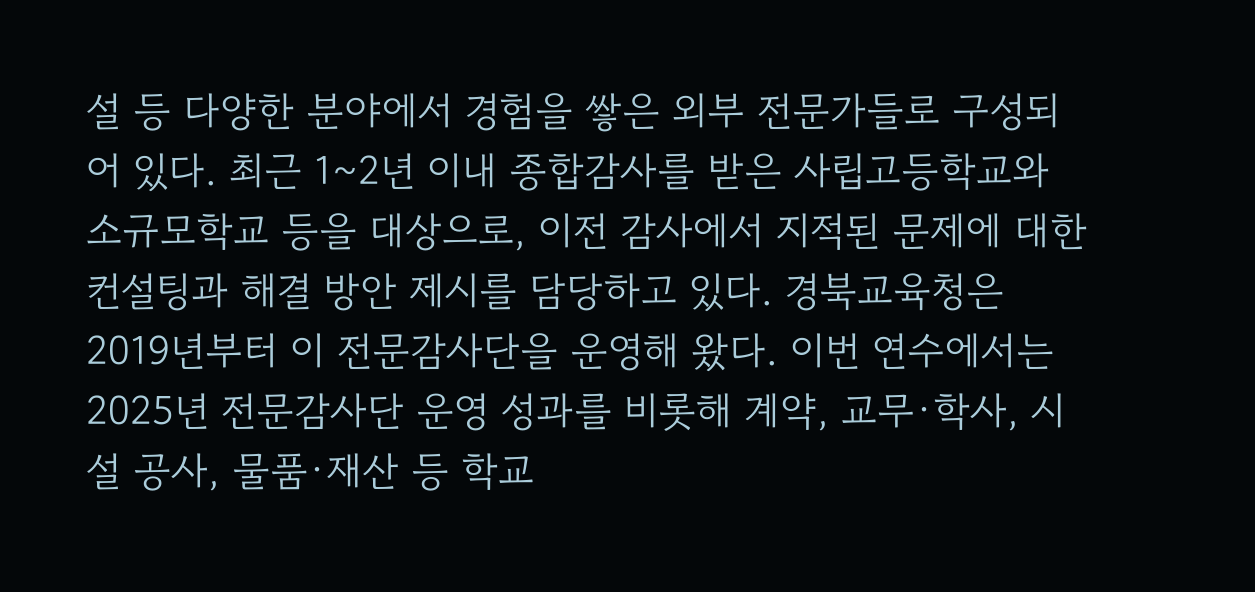설 등 다양한 분야에서 경험을 쌓은 외부 전문가들로 구성되어 있다. 최근 1~2년 이내 종합감사를 받은 사립고등학교와 소규모학교 등을 대상으로, 이전 감사에서 지적된 문제에 대한 컨설팅과 해결 방안 제시를 담당하고 있다. 경북교육청은 2019년부터 이 전문감사단을 운영해 왔다. 이번 연수에서는 2025년 전문감사단 운영 성과를 비롯해 계약, 교무·학사, 시설 공사, 물품·재산 등 학교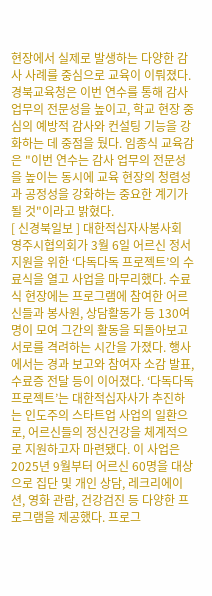현장에서 실제로 발생하는 다양한 감사 사례를 중심으로 교육이 이뤄졌다. 경북교육청은 이번 연수를 통해 감사 업무의 전문성을 높이고, 학교 현장 중심의 예방적 감사와 컨설팅 기능을 강화하는 데 중점을 뒀다. 임종식 교육감은 "이번 연수는 감사 업무의 전문성을 높이는 동시에 교육 현장의 청렴성과 공정성을 강화하는 중요한 계기가 될 것"이라고 밝혔다.
[ 신경북일보 ] 대한적십자사봉사회 영주시협의회가 3월 6일 어르신 정서 지원을 위한 ‘다독다독 프로젝트’의 수료식을 열고 사업을 마무리했다. 수료식 현장에는 프로그램에 참여한 어르신들과 봉사원, 상담활동가 등 130여 명이 모여 그간의 활동을 되돌아보고 서로를 격려하는 시간을 가졌다. 행사에서는 경과 보고와 참여자 소감 발표, 수료증 전달 등이 이어졌다. ‘다독다독 프로젝트’는 대한적십자사가 추진하는 인도주의 스타트업 사업의 일환으로, 어르신들의 정신건강을 체계적으로 지원하고자 마련됐다. 이 사업은 2025년 9월부터 어르신 60명을 대상으로 집단 및 개인 상담, 레크리에이션, 영화 관람, 건강검진 등 다양한 프로그램을 제공했다. 프로그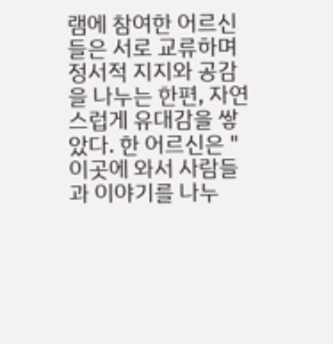램에 참여한 어르신들은 서로 교류하며 정서적 지지와 공감을 나누는 한편, 자연스럽게 유대감을 쌓았다. 한 어르신은 "이곳에 와서 사람들과 이야기를 나누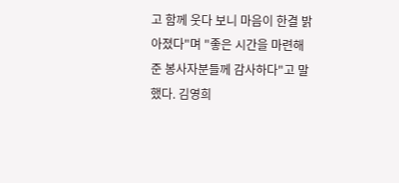고 함께 웃다 보니 마음이 한결 밝아졌다"며 "좋은 시간을 마련해 준 봉사자분들께 감사하다"고 말했다. 김영희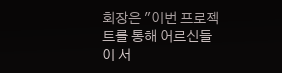회장은 "이번 프로젝트를 통해 어르신들이 서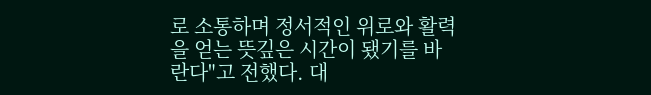로 소통하며 정서적인 위로와 활력을 얻는 뜻깊은 시간이 됐기를 바란다"고 전했다. 대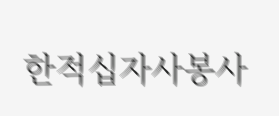한적십자사봉사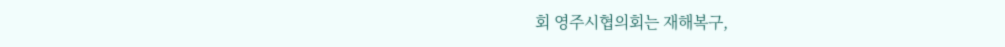회 영주시협의회는 재해복구,